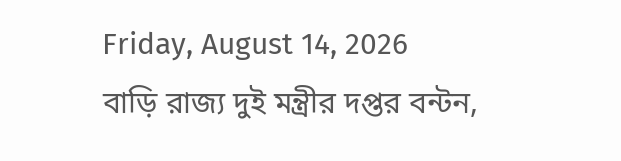Friday, August 14, 2026
বাড়ি রাজ্য দুই মন্ত্রীর দপ্তর বন্টন,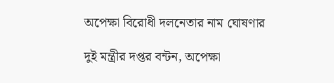অপেক্ষা বিরোধী দলনেতার নাম ঘোষণার

দুই মন্ত্রীর দপ্তর বন্টন, অপেক্ষা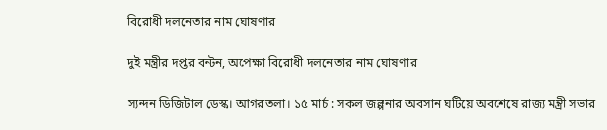বিরোধী দলনেতার নাম ঘোষণার

দুই মন্ত্রীর দপ্তর বন্টন, অপেক্ষা বিরোধী দলনেতার নাম ঘোষণার

স্যন্দন ডিজিটাল ডেস্ক। আগরতলা। ১৫ মার্চ : সকল জল্পনার অবসান ঘটিয়ে অবশেষে রাজ্য মন্ত্রী সভার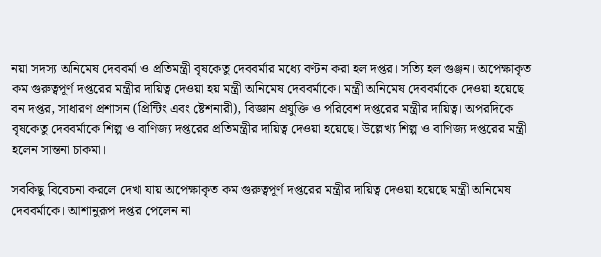নয়া সদস্য অনিমেষ দেববর্মা ও প্রতিমন্ত্রী বৃষকেতু দেববর্মার মধ্যে বণ্টন করা হল দপ্তর। সত্যি হল গুঞ্জন। অপেক্ষাকৃত কম গুরুত্বপূর্ণ দপ্তরের মন্ত্রীর দায়িত্ব দেওয়া হয় মন্ত্রী অনিমেষ দেববর্মাকে। মন্ত্রী অনিমেষ দেববর্মাকে দেওয়া হয়েছে বন দপ্তর, সাধারণ প্রশাসন (প্রিন্টিং এবং ষ্টেশনারী), বিজ্ঞান প্রযুক্তি ও পরিবেশ দপ্তরের মন্ত্রীর দায়িত্ব। অপরদিকে বৃষকেতু দেববর্মাকে শিল্প ও বাণিজ্য দপ্তরের প্রতিমন্ত্রীর দায়িত্ব দেওয়া হয়েছে। উল্লেখ্য শিল্প ও বাণিজ্য দপ্তরের মন্ত্রী হলেন সান্তনা চাকমা।

সবকিছু বিবেচনা করলে দেখা যায় অপেক্ষাকৃত কম গুরুত্বপূর্ণ দপ্তরের মন্ত্রীর দায়িত্ব দেওয়া হয়েছে মন্ত্রী অনিমেষ দেববর্মাকে। আশানুরূপ দপ্তর পেলেন না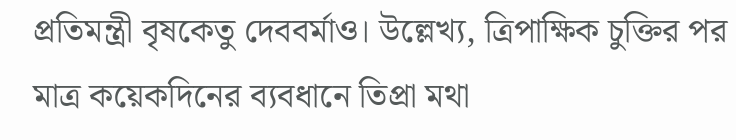প্রতিমন্ত্রী বৃষকেতু দেববর্মাও। উল্লেখ্য, ত্রিপাক্ষিক চুক্তির পর মাত্র কয়েকদিনের ব্যবধানে তিপ্রা মথা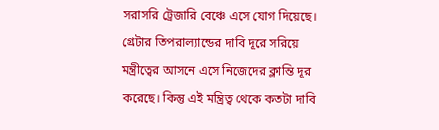সরাসরি ট্রেজারি বেঞ্চে এসে যোগ দিয়েছে। গ্রেটার তিপরাল্যান্ডের দাবি দূরে সরিয়ে মন্ত্রীত্বের আসনে এসে নিজেদের ক্লান্তি দূর করেছে। কিন্তু এই মন্ত্রিত্ব থেকে কতটা দাবি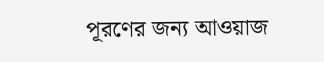পূরণের জন্য আওয়াজ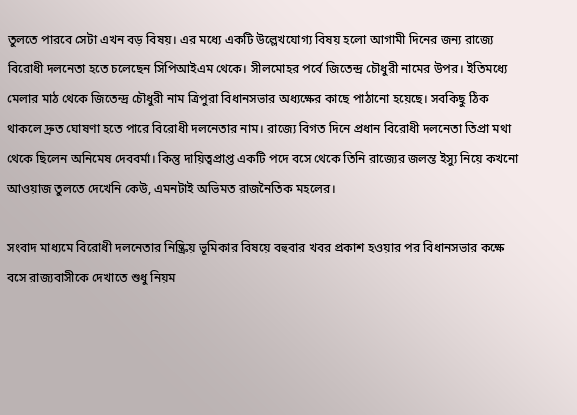তুলতে পারবে সেটা এখন বড় বিষয়। এর মধ্যে একটি উল্লেখযোগ্য বিষয় হলো আগামী দিনের জন্য রাজ্যে বিরোধী দলনেতা হতে চলেছেন সিপিআইএম থেকে। সীলমোহর পর্বে জিতেন্দ্র চৌধুরী নামের উপর। ইতিমধ্যে মেলার মাঠ থেকে জিতেন্দ্র চৌধুরী নাম ত্রিপুরা বিধানসভার অধ্যক্ষের কাছে পাঠানো হয়েছে। সবকিছু ঠিক থাকলে দ্রুত ঘোষণা হতে পারে বিরোধী দলনেতার নাম। রাজ্যে বিগত দিনে প্রধান বিরোধী দলনেতা তিপ্রা মথা থেকে ছিলেন অনিমেষ দেববর্মা। কিন্তু দায়িত্বপ্রাপ্ত একটি পদে বসে থেকে তিনি রাজ্যের জলন্ত ইস্যু নিয়ে কখনো আওয়াজ তুলতে দেখেনি কেউ, এমনটাই অভিমত রাজনৈতিক মহলের।

সংবাদ মাধ্যমে বিরোধী দলনেতার নিষ্ক্রিয় ভূমিকার বিষয়ে বহুবার খবর প্রকাশ হওয়ার পর বিধানসভার কক্ষে বসে রাজ্যবাসীকে দেখাতে শুধু নিয়ম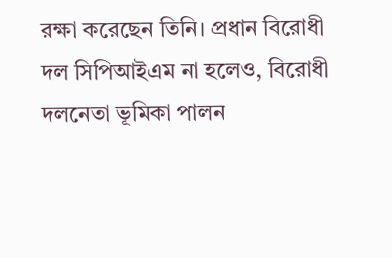রক্ষা করেছেন তিনি। প্রধান বিরোধী দল সিপিআইএম না হলেও, বিরোধী দলনেতা ভূমিকা পালন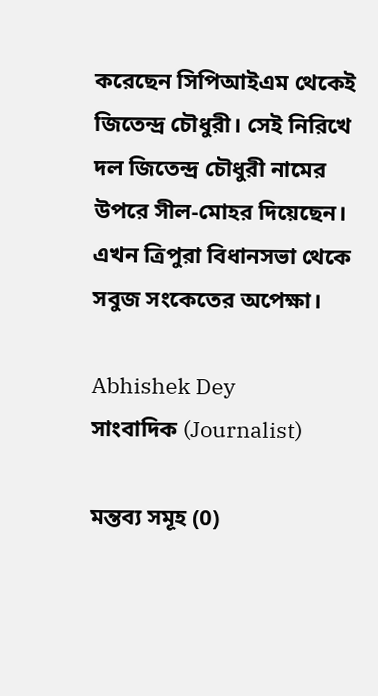করেছেন সিপিআইএম থেকেই জিতেন্দ্র চৌধুরী। সেই নিরিখে দল জিতেন্দ্র চৌধুরী নামের উপরে সীল-মোহর দিয়েছেন। এখন ত্রিপুরা বিধানসভা থেকে সবুজ সংকেতের অপেক্ষা।

Abhishek Dey
সাংবাদিক (Journalist)

মন্তব্য সমূহ (0)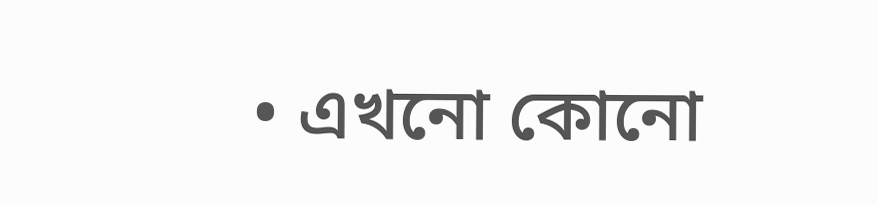• এখনো কোনো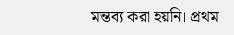মন্তব্য করা হয়নি। প্রথম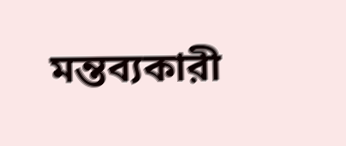মন্তব্যকারী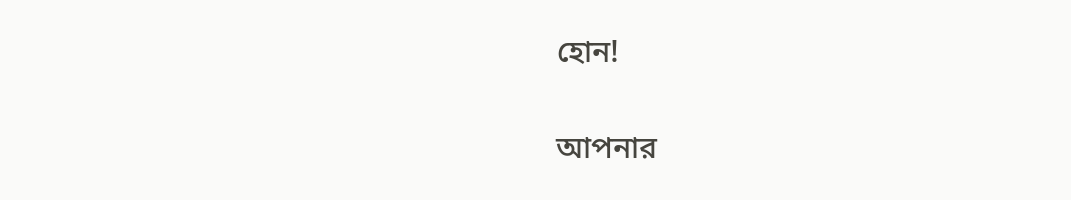হোন!

আপনার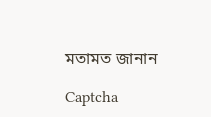মতামত জানান

Captcha